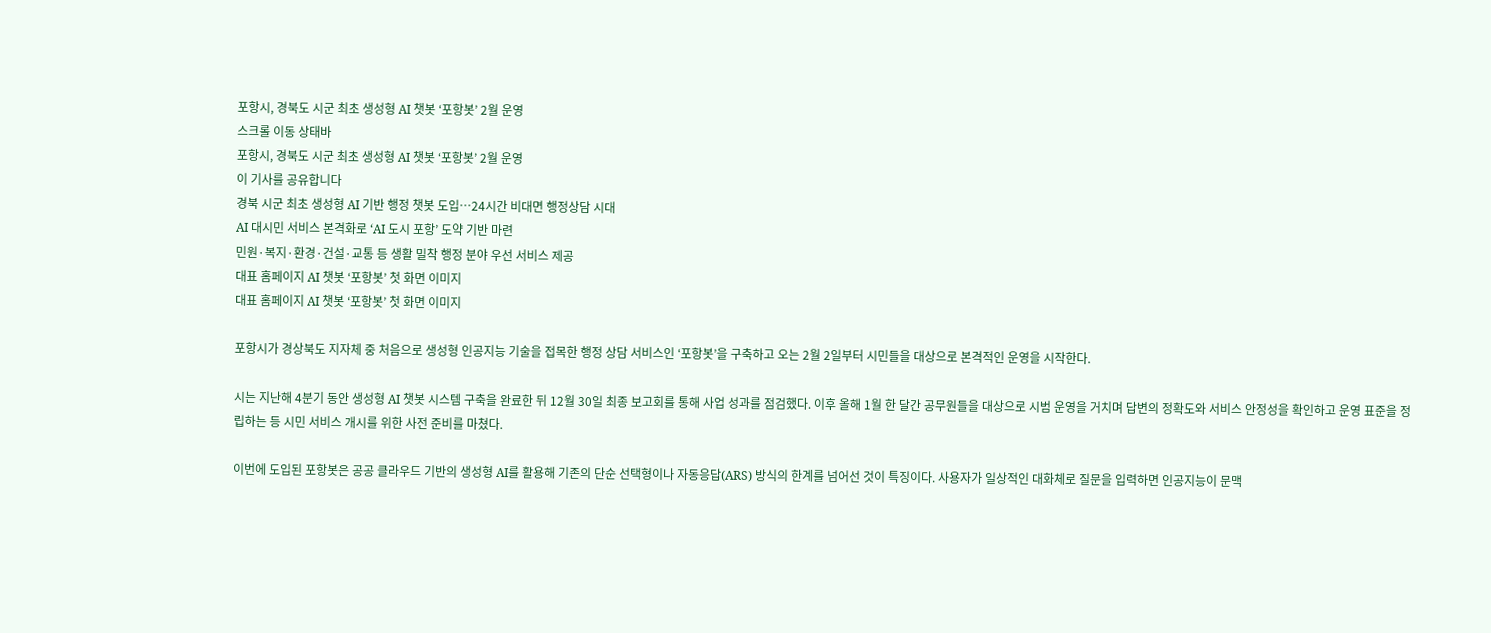포항시, 경북도 시군 최초 생성형 AI 챗봇 ‘포항봇’ 2월 운영
스크롤 이동 상태바
포항시, 경북도 시군 최초 생성형 AI 챗봇 ‘포항봇’ 2월 운영
이 기사를 공유합니다
경북 시군 최초 생성형 AI 기반 행정 챗봇 도입…24시간 비대면 행정상담 시대
AI 대시민 서비스 본격화로 ‘AI 도시 포항’ 도약 기반 마련
민원·복지·환경·건설·교통 등 생활 밀착 행정 분야 우선 서비스 제공
대표 홈페이지 AI 챗봇 ‘포항봇’ 첫 화면 이미지
대표 홈페이지 AI 챗봇 ‘포항봇’ 첫 화면 이미지

포항시가 경상북도 지자체 중 처음으로 생성형 인공지능 기술을 접목한 행정 상담 서비스인 ‘포항봇’을 구축하고 오는 2월 2일부터 시민들을 대상으로 본격적인 운영을 시작한다.

시는 지난해 4분기 동안 생성형 AI 챗봇 시스템 구축을 완료한 뒤 12월 30일 최종 보고회를 통해 사업 성과를 점검했다. 이후 올해 1월 한 달간 공무원들을 대상으로 시범 운영을 거치며 답변의 정확도와 서비스 안정성을 확인하고 운영 표준을 정립하는 등 시민 서비스 개시를 위한 사전 준비를 마쳤다.

이번에 도입된 포항봇은 공공 클라우드 기반의 생성형 AI를 활용해 기존의 단순 선택형이나 자동응답(ARS) 방식의 한계를 넘어선 것이 특징이다. 사용자가 일상적인 대화체로 질문을 입력하면 인공지능이 문맥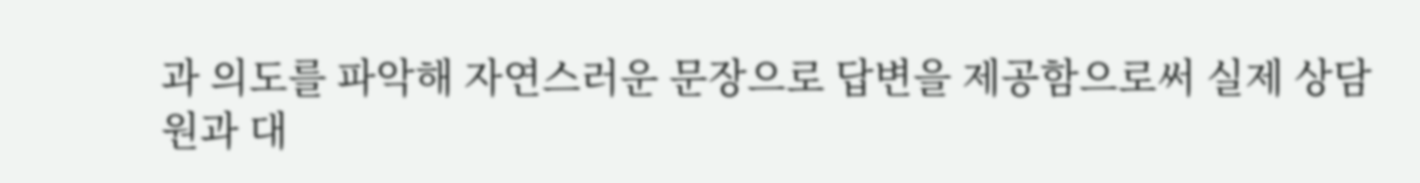과 의도를 파악해 자연스러운 문장으로 답변을 제공함으로써 실제 상담원과 대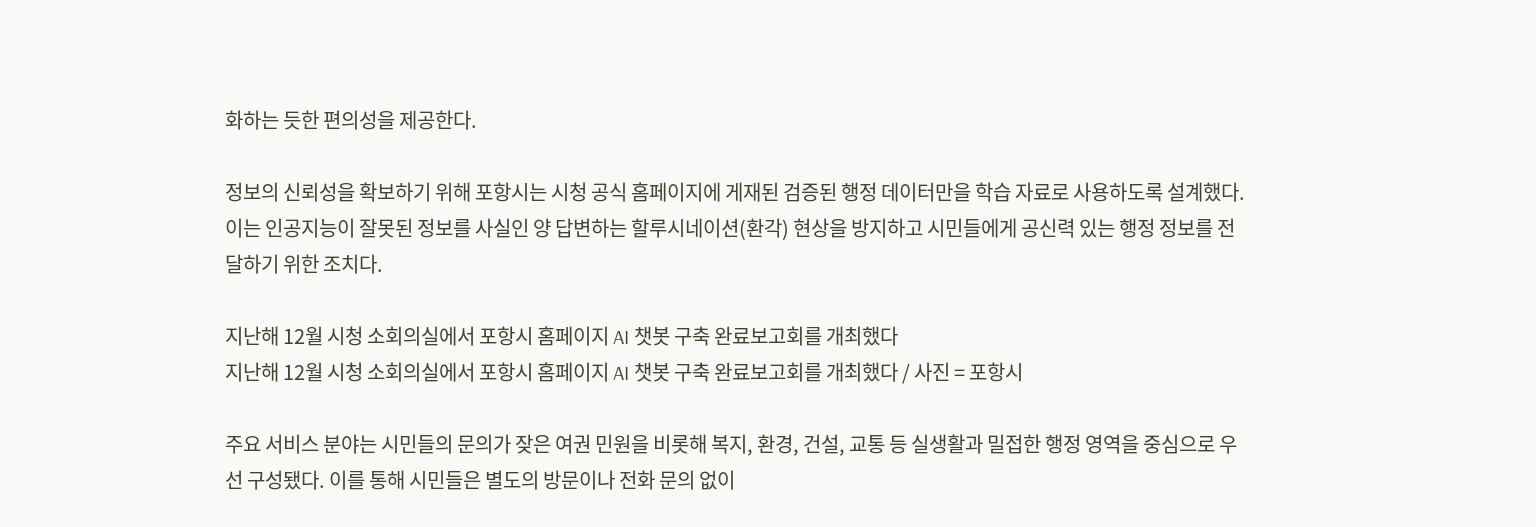화하는 듯한 편의성을 제공한다.

정보의 신뢰성을 확보하기 위해 포항시는 시청 공식 홈페이지에 게재된 검증된 행정 데이터만을 학습 자료로 사용하도록 설계했다. 이는 인공지능이 잘못된 정보를 사실인 양 답변하는 할루시네이션(환각) 현상을 방지하고 시민들에게 공신력 있는 행정 정보를 전달하기 위한 조치다.

지난해 12월 시청 소회의실에서 포항시 홈페이지 AI 챗봇 구축 완료보고회를 개최했다
지난해 12월 시청 소회의실에서 포항시 홈페이지 AI 챗봇 구축 완료보고회를 개최했다 / 사진 = 포항시

주요 서비스 분야는 시민들의 문의가 잦은 여권 민원을 비롯해 복지, 환경, 건설, 교통 등 실생활과 밀접한 행정 영역을 중심으로 우선 구성됐다. 이를 통해 시민들은 별도의 방문이나 전화 문의 없이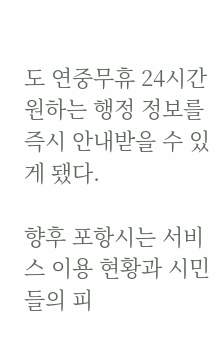도 연중무휴 24시간 원하는 행정 정보를 즉시 안내받을 수 있게 됐다.

향후 포항시는 서비스 이용 현황과 시민들의 피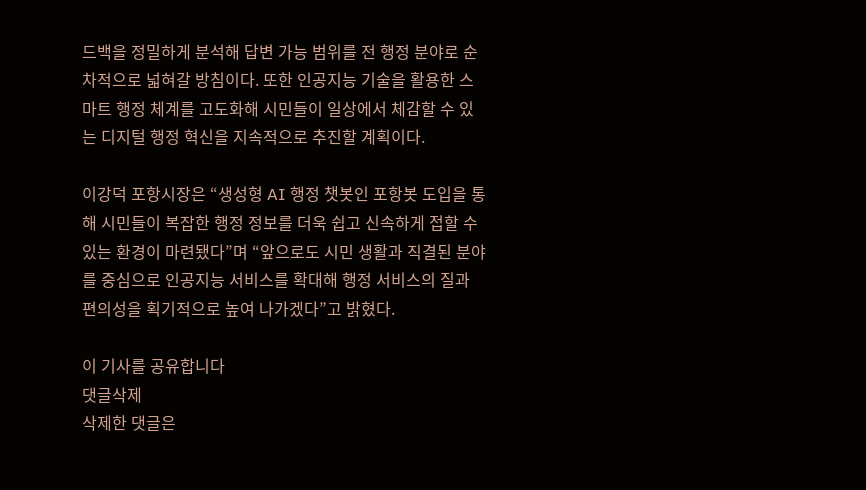드백을 정밀하게 분석해 답변 가능 범위를 전 행정 분야로 순차적으로 넓혀갈 방침이다. 또한 인공지능 기술을 활용한 스마트 행정 체계를 고도화해 시민들이 일상에서 체감할 수 있는 디지털 행정 혁신을 지속적으로 추진할 계획이다.

이강덕 포항시장은 “생성형 AI 행정 챗봇인 포항봇 도입을 통해 시민들이 복잡한 행정 정보를 더욱 쉽고 신속하게 접할 수 있는 환경이 마련됐다”며 “앞으로도 시민 생활과 직결된 분야를 중심으로 인공지능 서비스를 확대해 행정 서비스의 질과 편의성을 획기적으로 높여 나가겠다”고 밝혔다.

이 기사를 공유합니다
댓글삭제
삭제한 댓글은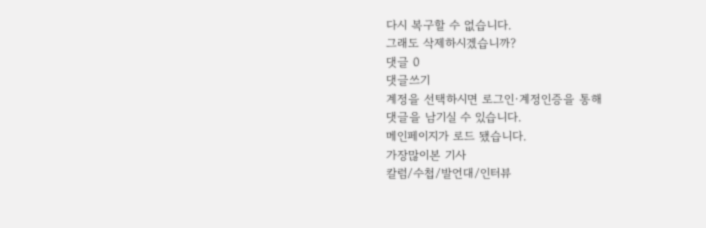다시 복구할 수 없습니다.
그래도 삭제하시겠습니까?
댓글 0
댓글쓰기
계정을 선택하시면 로그인·계정인증을 통해
댓글을 남기실 수 있습니다.
메인페이지가 로드 됐습니다.
가장많이본 기사
칼럼/수첩/발언대/인터뷰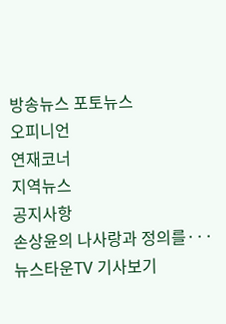방송뉴스 포토뉴스
오피니언
연재코너
지역뉴스
공지사항
손상윤의 나사랑과 정의를···
뉴스타운TV 기사보기